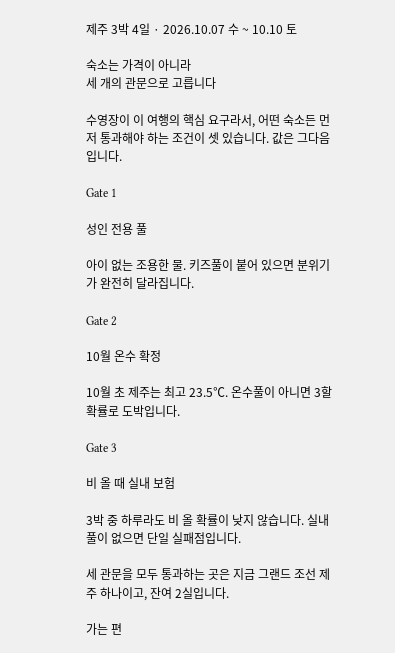제주 3박 4일 · 2026.10.07 수 ~ 10.10 토

숙소는 가격이 아니라
세 개의 관문으로 고릅니다

수영장이 이 여행의 핵심 요구라서, 어떤 숙소든 먼저 통과해야 하는 조건이 셋 있습니다. 값은 그다음입니다.

Gate 1

성인 전용 풀

아이 없는 조용한 물. 키즈풀이 붙어 있으면 분위기가 완전히 달라집니다.

Gate 2

10월 온수 확정

10월 초 제주는 최고 23.5℃. 온수풀이 아니면 3할 확률로 도박입니다.

Gate 3

비 올 때 실내 보험

3박 중 하루라도 비 올 확률이 낮지 않습니다. 실내풀이 없으면 단일 실패점입니다.

세 관문을 모두 통과하는 곳은 지금 그랜드 조선 제주 하나이고, 잔여 2실입니다.

가는 편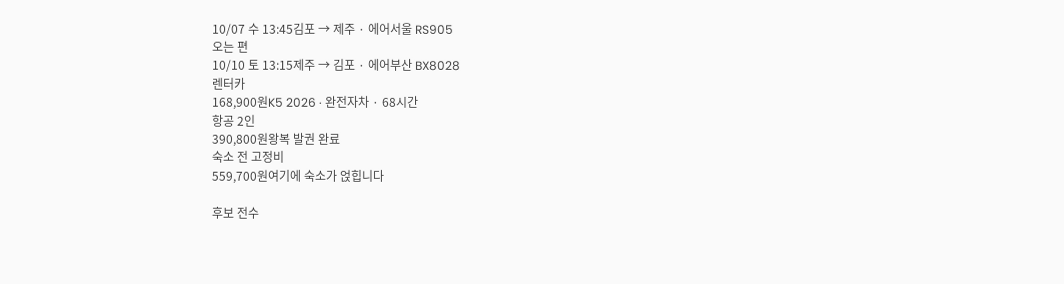10/07 수 13:45김포 → 제주 · 에어서울 RS905
오는 편
10/10 토 13:15제주 → 김포 · 에어부산 BX8028
렌터카
168,900원K5 2026 · 완전자차 · 68시간
항공 2인
390,800원왕복 발권 완료
숙소 전 고정비
559,700원여기에 숙소가 얹힙니다

후보 전수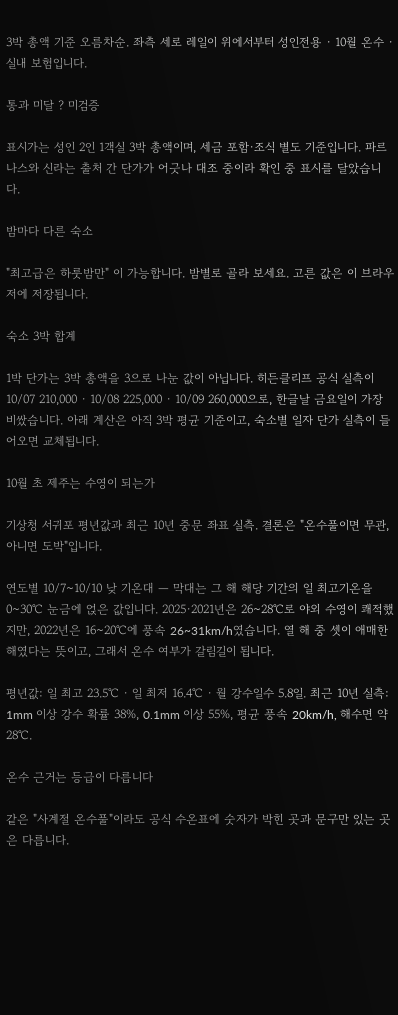3박 총액 기준 오름차순. 좌측 세로 레일이 위에서부터 성인전용 · 10월 온수 · 실내 보험입니다.

통과 미달 ? 미검증

표시가는 성인 2인 1객실 3박 총액이며, 세금 포함·조식 별도 기준입니다. 파르나스와 신라는 출처 간 단가가 어긋나 대조 중이라 확인 중 표시를 달았습니다.

밤마다 다른 숙소

"최고급은 하룻밤만" 이 가능합니다. 밤별로 골라 보세요. 고른 값은 이 브라우저에 저장됩니다.

숙소 3박 합계

1박 단가는 3박 총액을 3으로 나눈 값이 아닙니다. 히든클리프 공식 실측이 10/07 210,000 · 10/08 225,000 · 10/09 260,000으로, 한글날 금요일이 가장 비쌌습니다. 아래 계산은 아직 3박 평균 기준이고, 숙소별 일자 단가 실측이 들어오면 교체됩니다.

10월 초 제주는 수영이 되는가

기상청 서귀포 평년값과 최근 10년 중문 좌표 실측. 결론은 "온수풀이면 무관, 아니면 도박"입니다.

연도별 10/7~10/10 낮 기온대 — 막대는 그 해 해당 기간의 일 최고기온을 0~30℃ 눈금에 얹은 값입니다. 2025·2021년은 26~28℃로 야외 수영이 쾌적했지만, 2022년은 16~20℃에 풍속 26~31km/h였습니다. 열 해 중 셋이 애매한 해였다는 뜻이고, 그래서 온수 여부가 갈림길이 됩니다.

평년값: 일 최고 23.5℃ · 일 최저 16.4℃ · 월 강수일수 5.8일. 최근 10년 실측: 1mm 이상 강수 확률 38%, 0.1mm 이상 55%, 평균 풍속 20km/h, 해수면 약 28℃.

온수 근거는 등급이 다릅니다

같은 "사계절 온수풀"이라도 공식 수온표에 숫자가 박힌 곳과 문구만 있는 곳은 다릅니다.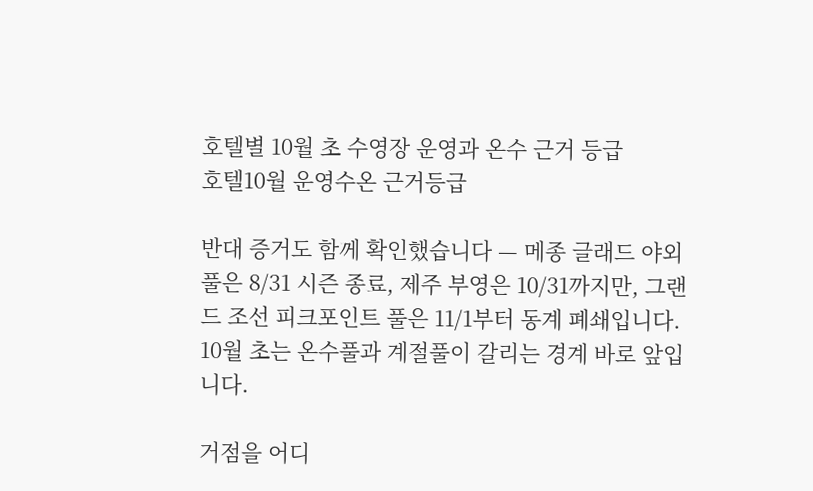호텔별 10월 초 수영장 운영과 온수 근거 등급
호텔10월 운영수온 근거등급

반대 증거도 함께 확인했습니다 — 메종 글래드 야외풀은 8/31 시즌 종료, 제주 부영은 10/31까지만, 그랜드 조선 피크포인트 풀은 11/1부터 동계 폐쇄입니다. 10월 초는 온수풀과 계절풀이 갈리는 경계 바로 앞입니다.

거점을 어디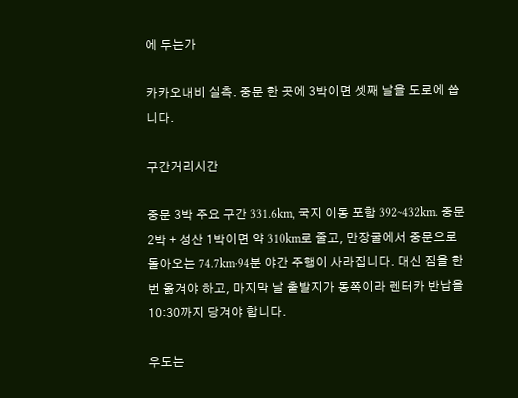에 두는가

카카오내비 실측. 중문 한 곳에 3박이면 셋째 날을 도로에 씁니다.

구간거리시간

중문 3박 주요 구간 331.6km, 국지 이동 포함 392~432km. 중문 2박 + 성산 1박이면 약 310km로 줄고, 만장굴에서 중문으로 돌아오는 74.7km·94분 야간 주행이 사라집니다. 대신 짐을 한 번 옮겨야 하고, 마지막 날 출발지가 동쪽이라 렌터카 반납을 10:30까지 당겨야 합니다.

우도는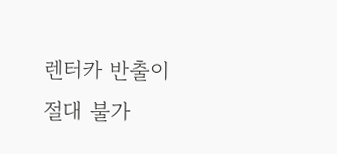렌터카 반출이 절대 불가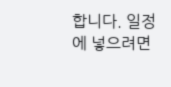합니다. 일정에 넣으려면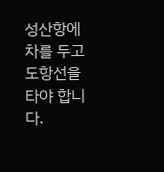성산항에 차를 두고 도항선을 타야 합니다.